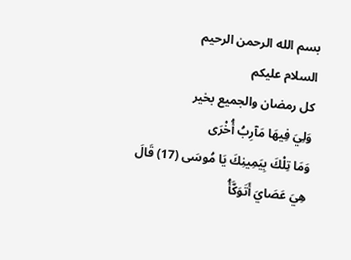بسم الله الرحمن الرحيم
السلام عليكم
كل رمضان والجميع بخير
وَلِيَ فِيهَا مَآرِبُ أُخْرَى
وَمَا تِلْكَ بِيَمِينِكَ يَا مُوسَى (17) قَالَ هِيَ عَصَايَ أَتَوَكَّأُ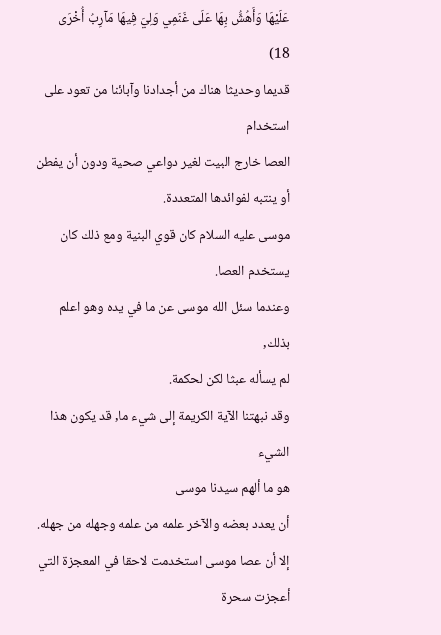عَلَيْهَا وَأَهُشُّ بِهَا عَلَى غَنَمِي وَلِيَ فِيهَا مَآرِبُ أُخْرَى 18)
قديما وحديثا هناك من أجدادنا وآبائنا من تعود على استخدام
العصا خارج البيت لغير دواعي صحية ودون أن يفطن
أو ينتبه لفوائدها المتعددة.
موسى عليه السلام كان قوي البنية ومع ذلك كان يستخدم العصا.
وعندما سئل الله موسى عن ما في يده وهو اعلم بذلك,
لم يسأله عبثا لكن لحكمة.
وقد نبهتنا الآية الكريمة إلى شيء ما, قد يكون هذا الشيء
هو ما ألهم سيدنا موسى
أن يعدد بعضه والآخر علمه من علمه وجهله من جهله.
إلا أن عصا موسى استخدمت لاحقا في المعجزة التي
أعجزت سحرة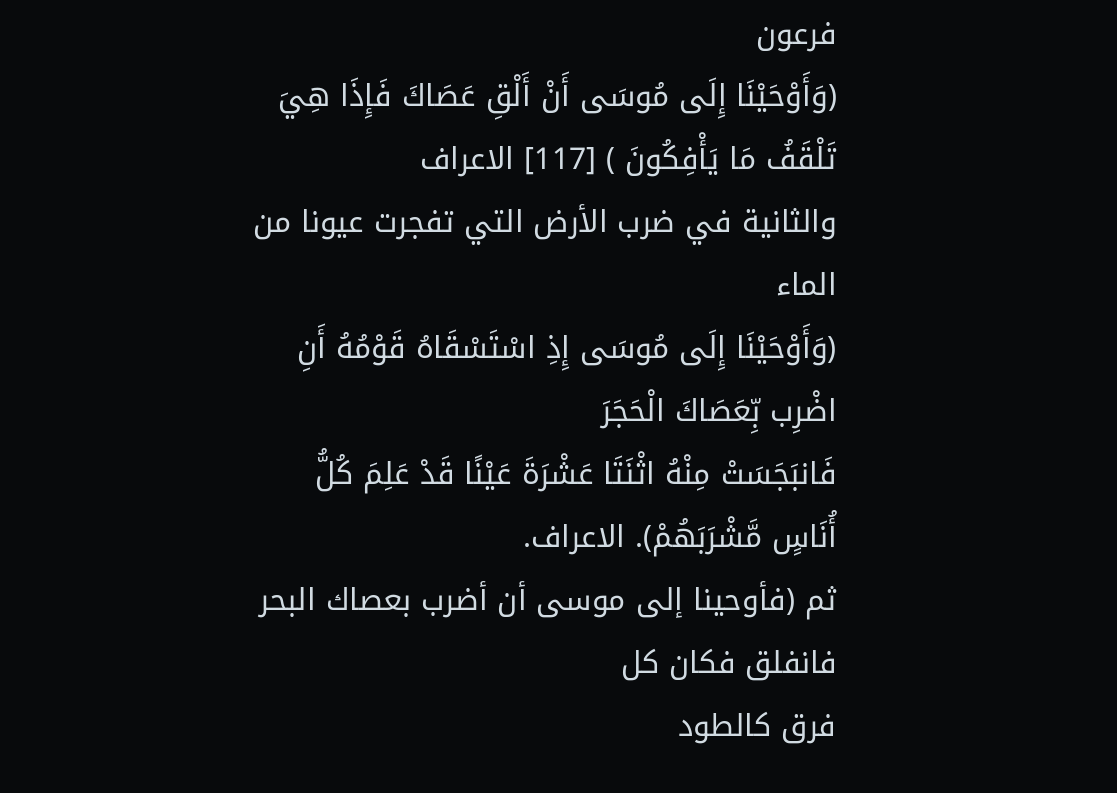فرعون
(وَأَوْحَيْنَا إِلَى مُوسَى أَنْ أَلْقِ عَصَاكَ فَإِذَا هِيَ تَلْقَفُ مَا يَأْفِكُونَ ) [117] الاعراف
والثانية في ضرب الأرض التي تفجرت عيونا من الماء
(وَأَوْحَيْنَا إِلَى مُوسَى إِذِ اسْتَسْقَاهُ قَوْمُهُ أَنِ اضْرِب بِّعَصَاكَ الْحَجَرَ
فَانبَجَسَتْ مِنْهُ اثْنَتَا عَشْرَةَ عَيْنًا قَدْ عَلِمَ كُلُّ أُنَاسٍ مَّشْرَبَهُمْ). الاعراف.
ثم (فأوحينا إلى موسى أن أضرب بعصاك البحر فانفلق فكان كل
فرق كالطود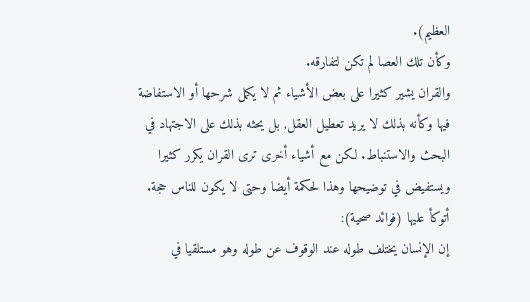العظيم).
وكأن تلك العصا لم تكن لتفارقه.
والقران يشير كثيرا على بعض الأشياء ثم لا يكمل شرحها أو الاستفاضة
فيها وكأنه بذلك لا يريد تعطيل العقل, بل يحثه بذلك على الاجتهاد في
البحث والاستنباط. لكن مع أشياء أخرى ترى القران يكرر كثيرا
ويستفيض في توضيحها وهذا لحكمة أيضا وحتى لا يكون للناس حجة.
أتوكأ عليها (فوائد صحية):
إن الإنسان يختلف طوله عند الوقوف عن طوله وهو مستلقيا في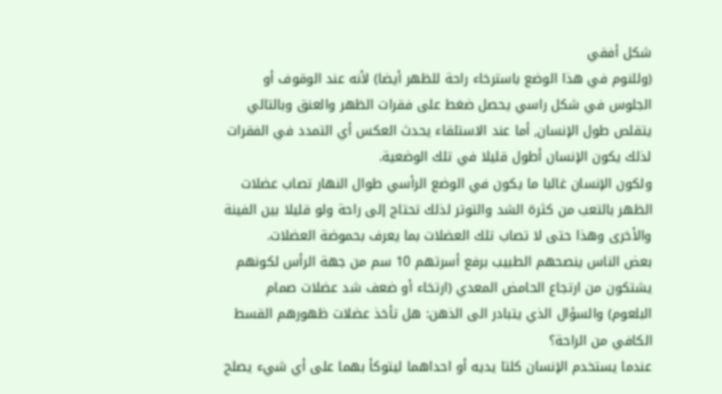شكل أفقي
(وللنوم في هذا الوضع باسترخاء راحة للظهر أيضا) لأنه عند الوقوف أو
الجلوس في شكل راسي يحصل ضغط على فقرات الظهر والعنق وبالتالي
يتقلص طول الإنسان, أما عند الاستلقاء يحدث العكس أي التمدد في الفقرات
لذلك يكون الإنسان أطول قليلا في تلك الوضعية.
ولكون الإنسان غالبا ما يكون في الوضع الرأسي طوال النهار تصاب عضلات
الظهر بالتعب من كثرة الشد والتوتر لذلك تحتاج إلى راحة ولو قليلا بين الفينة
والأخرى وهذا حتى لا تصاب تلك العضلات بما يعرف بحموضة العضلات.
بعض الناس ينصحهم الطبيب برفع أسرتهم 10 سم من جهة الرأس لكونهم
يشتكون من ارتجاع الحامض المعدي (ارتخاء أو ضعف شد عضلات صمام
البلعوم) والسؤال الذي يتبادر الى الذهن: هل تأخذ عضلات ظهورهم القسط
الكافي من الراحة؟
عندما يستخدم الإنسان كلتا يديه أو احداهما ليتوكأ بهما على أي شيء يصلح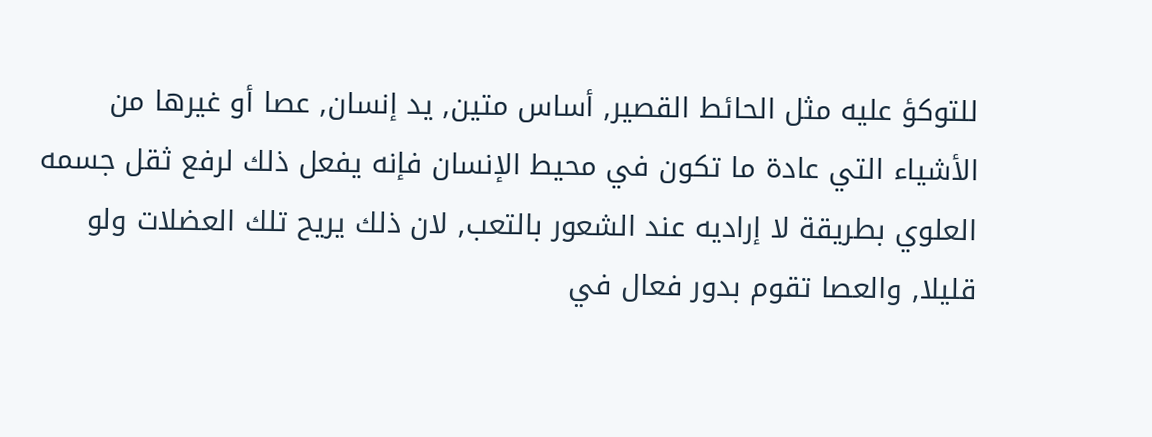للتوكؤ عليه مثل الحائط القصير, أساس متين, يد إنسان, عصا أو غيرها من
الأشياء التي عادة ما تكون في محيط الإنسان فإنه يفعل ذلك لرفع ثقل جسمه
العلوي بطريقة لا إراديه عند الشعور بالتعب, لان ذلك يريح تلك العضلات ولو
قليلا, والعصا تقوم بدور فعال في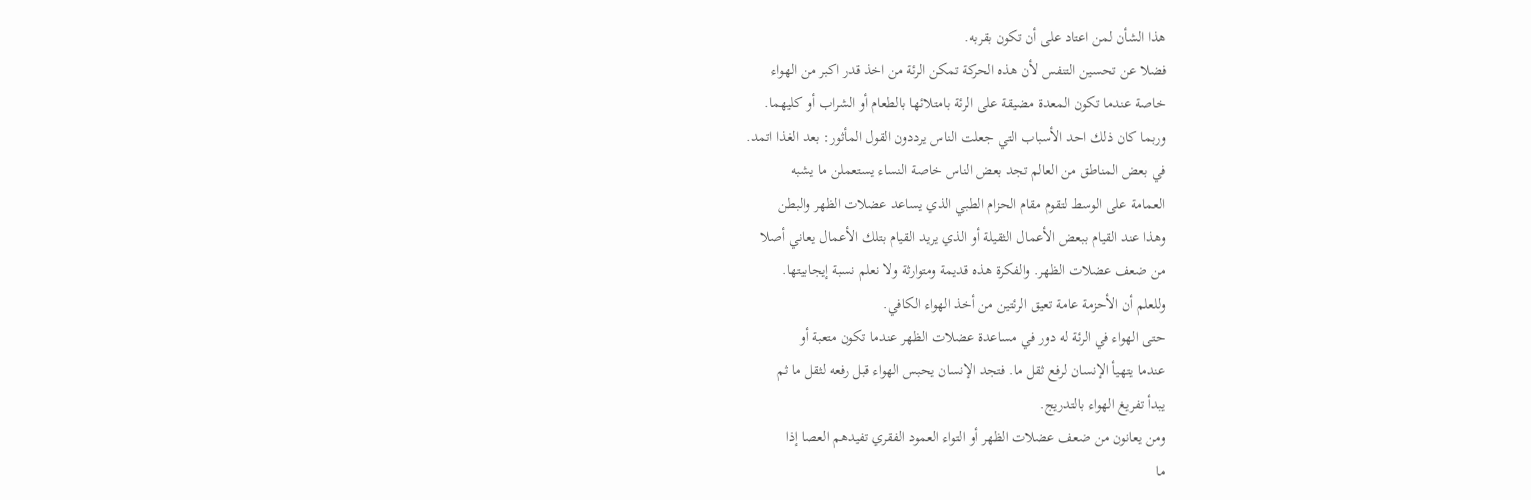هذا الشأن لمن اعتاد على أن تكون بقربه.
فضلا عن تحسين التنفس لأن هذه الحركة تمكن الرئة من اخذ قدر اكبر من الهواء
خاصة عندما تكون المعدة مضيقة على الرئة بامتلائها بالطعام أو الشراب أو كليهما.
وربما كان ذلك احد الأسباب التي جعلت الناس يرددون القول المأثور: بعد الغذا اتمد.
في بعض المناطق من العالم تجد بعض الناس خاصة النساء يستعملن ما يشبه
العمامة على الوسط لتقوم مقام الحزام الطبي الذي يساعد عضلات الظهر والبطن
وهذا عند القيام ببعض الأعمال الثقيلة أو الذي يريد القيام بتلك الأعمال يعاني أصلا
من ضعف عضلات الظهر. والفكرة هذه قديمة ومتوارثة ولا نعلم نسبة إيجابيتها.
وللعلم أن الأحزمة عامة تعيق الرئتين من أخذ الهواء الكافي.
حتى الهواء في الرئة له دور في مساعدة عضلات الظهر عندما تكون متعبة أو
عندما يتهيأ الإنسان لرفع ثقل ما. فتجد الإنسان يحبس الهواء قبل رفعه لثقل ما ثم
يبدأ تفريغ الهواء بالتدريج.
ومن يعانون من ضعف عضلات الظهر أو التواء العمود الفقري تفيدهم العصا إذا
ما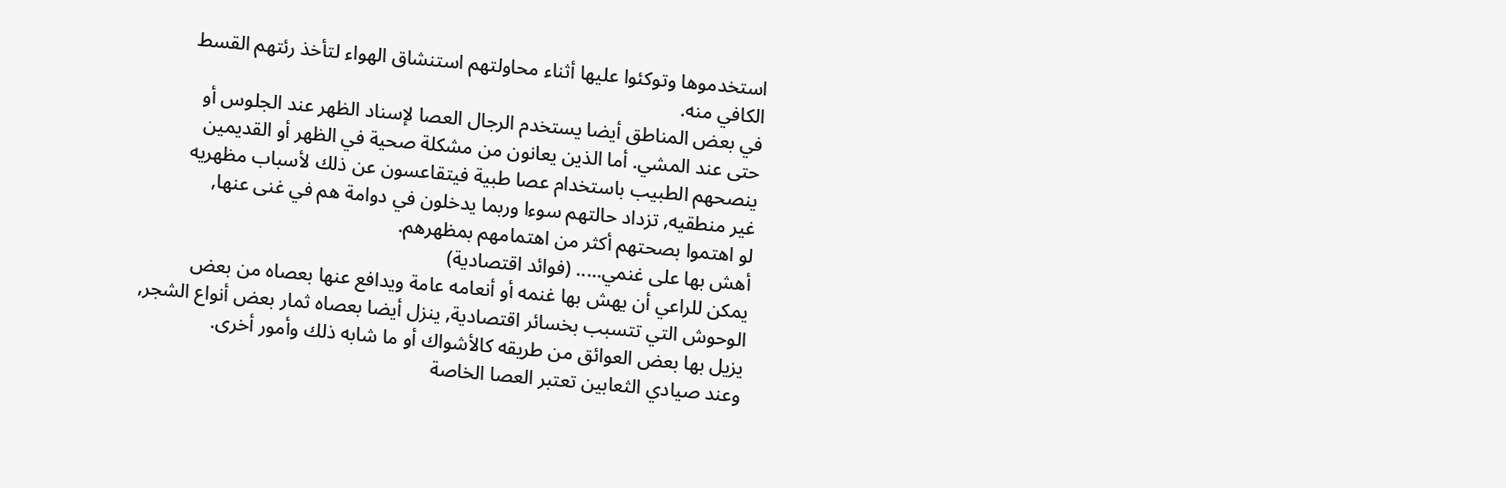استخدموها وتوكئوا عليها أثناء محاولتهم استنشاق الهواء لتأخذ رئتهم القسط
الكافي منه.
في بعض المناطق أيضا يستخدم الرجال العصا لإسناد الظهر عند الجلوس أو
حتى عند المشي. أما الذين يعانون من مشكلة صحية في الظهر أو القديمين
ينصحهم الطبيب باستخدام عصا طبية فيتقاعسون عن ذلك لأسباب مظهريه
غير منطقيه, تزداد حالتهم سوءا وربما يدخلون في دوامة هم في غنى عنها,
لو اهتموا بصحتهم أكثر من اهتمامهم بمظهرهم.
أهش بها على غنمي..... (فوائد اقتصادية)
يمكن للراعي أن يهش بها غنمه أو أنعامه عامة ويدافع عنها بعصاه من بعض
الوحوش التي تتسبب بخسائر اقتصادية, ينزل أيضا بعصاه ثمار بعض أنواع الشجر,
يزيل بها بعض العوائق من طريقه كالأشواك أو ما شابه ذلك وأمور أخرى.
وعند صيادي الثعابين تعتبر العصا الخاصة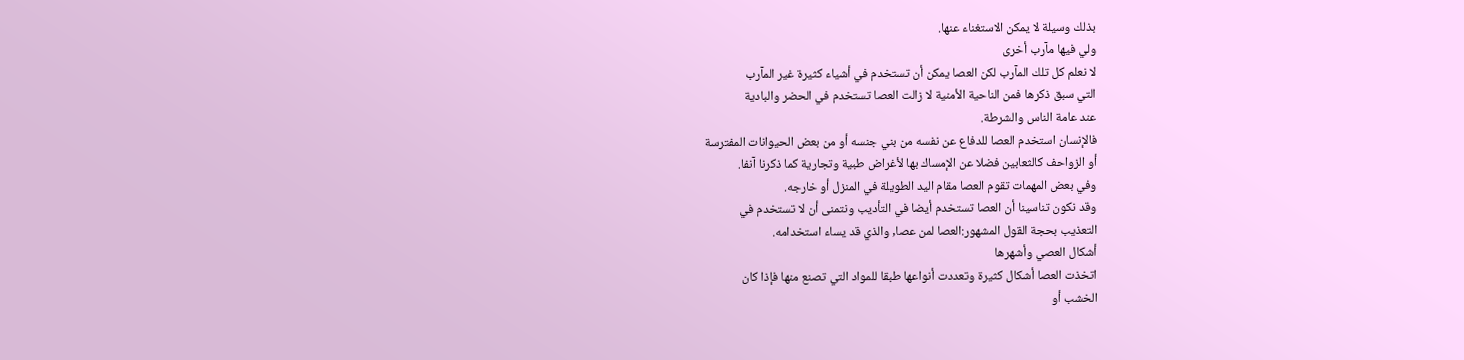بذلك وسيلة لا يمكن الاستغناء عنها.
ولي فيها مآرب أخرى
لا نعلم كل تلك المآرب لكن العصا يمكن أن تستخدم في أشياء كثيرة غير المآرب
التي سبق ذكرها فمن الناحية الأمنية لا زالت العصا تستخدم في الحضر والبادية
عند عامة الناس والشرطة.
فالإنسان استخدم العصا للدفاع عن نفسه من بني جنسه أو من بعض الحيوانات المفترسة
أو الزواحف كالثعابين فضلا عن الإمساك بها لأغراض طبية وتجارية كما ذكرنا آنفا.
وفي بعض المهمات تقوم العصا مقام اليد الطويلة في المنزل أو خارجه.
وقد نكون تناسينا أن العصا تستخدم أيضا في التأديب ونتمنى أن لا تستخدم في
التعذيب بحجة القول المشهور:العصا لمن عصا, والذي قد يساء استخدامه.
أشكال العصي وأشهرها
اتخذت العصا أشكال كثيرة وتعددت أنواعها طبقا للمواد التي تصنع منها فإذا كان
الخشب أو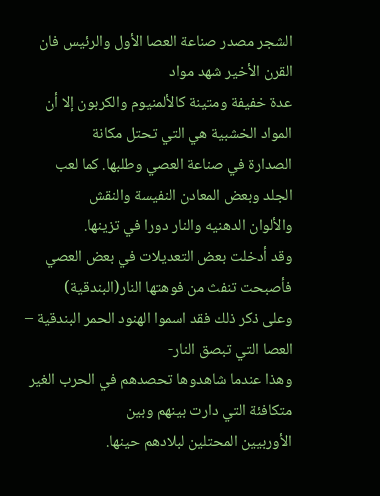الشجر مصدر صناعة العصا الأول والرئيس فان القرن الأخير شهد مواد
عدة خفيفة ومتينة كالألمنيوم والكربون إلا أن المواد الخشبية هي التي تحتل مكانة
الصدارة في صناعة العصي وطلبها. كما لعب الجلد وبعض المعادن النفيسة والنقش
والألوان الدهنيه والنار دورا في تزينها.
وقد أدخلت بعض التعديلات في بعض العصي فأصبحت تنفث من فوهتها النار(البندقية)
وعلى ذكر ذلك فقد اسموا الهنود الحمر البندقية – العصا التي تبصق النار-
وهذا عندما شاهدوها تحصدهم في الحرب الغير متكافئة التي دارت بينهم وبين
الأوربيين المحتلين لبلادهم حينها.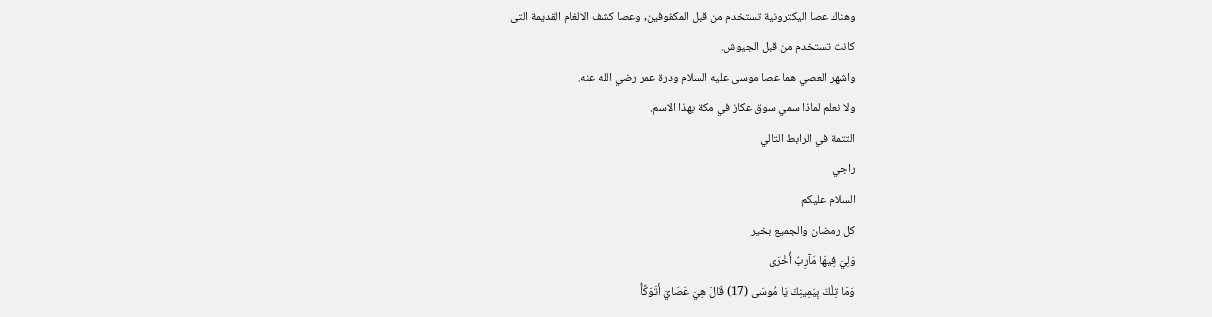وهناك عصا اليكترونية تستخدم من قبل المكفوفين, وعصا كشف الالغام القديمة التى
كانت تستخدم من قبل الجيوش.
واشهر العصي هما عصا موسى عليه السلام ودرة عمر رضي الله عنه.
ولا نعلم لماذا سمي سوق عكاز في مكة بهذا الاسم.
التتمة في الرابط التالي
راجي
السلام عليكم
كل رمضان والجميع بخير
وَلِيَ فِيهَا مَآرِبُ أُخْرَى
وَمَا تِلْكَ بِيَمِينِكَ يَا مُوسَى (17) قَالَ هِيَ عَصَايَ أَتَوَكَّأُ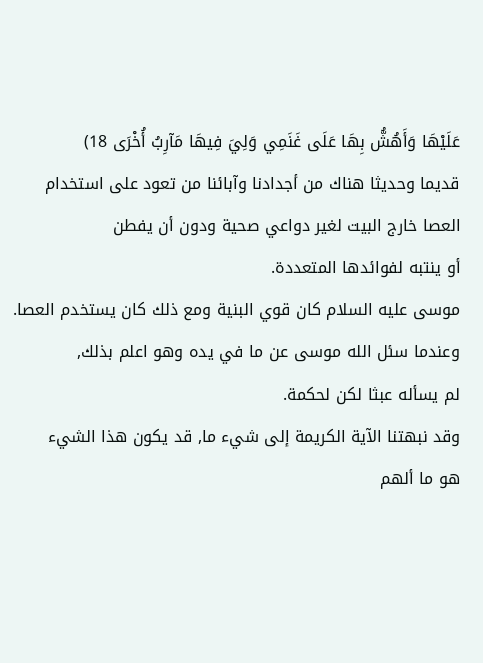عَلَيْهَا وَأَهُشُّ بِهَا عَلَى غَنَمِي وَلِيَ فِيهَا مَآرِبُ أُخْرَى 18)
قديما وحديثا هناك من أجدادنا وآبائنا من تعود على استخدام
العصا خارج البيت لغير دواعي صحية ودون أن يفطن
أو ينتبه لفوائدها المتعددة.
موسى عليه السلام كان قوي البنية ومع ذلك كان يستخدم العصا.
وعندما سئل الله موسى عن ما في يده وهو اعلم بذلك,
لم يسأله عبثا لكن لحكمة.
وقد نبهتنا الآية الكريمة إلى شيء ما, قد يكون هذا الشيء
هو ما ألهم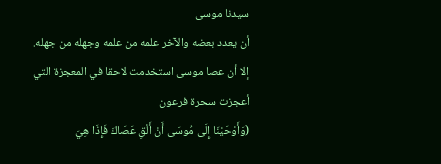سيدنا موسى
أن يعدد بعضه والآخر علمه من علمه وجهله من جهله.
إلا أن عصا موسى استخدمت لاحقا في المعجزة التي
أعجزت سحرة فرعون
(وَأَوْحَيْنَا إِلَى مُوسَى أَنْ أَلْقِ عَصَاكَ فَإِذَا هِيَ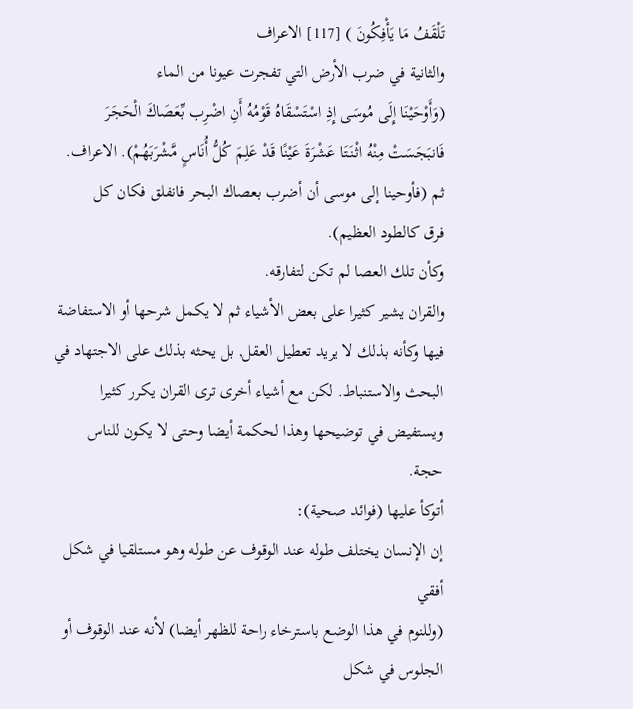تَلْقَفُ مَا يَأْفِكُونَ ) [117] الاعراف
والثانية في ضرب الأرض التي تفجرت عيونا من الماء
(وَأَوْحَيْنَا إِلَى مُوسَى إِذِ اسْتَسْقَاهُ قَوْمُهُ أَنِ اضْرِب بِّعَصَاكَ الْحَجَرَ
فَانبَجَسَتْ مِنْهُ اثْنَتَا عَشْرَةَ عَيْنًا قَدْ عَلِمَ كُلُّ أُنَاسٍ مَّشْرَبَهُمْ). الاعراف.
ثم (فأوحينا إلى موسى أن أضرب بعصاك البحر فانفلق فكان كل
فرق كالطود العظيم).
وكأن تلك العصا لم تكن لتفارقه.
والقران يشير كثيرا على بعض الأشياء ثم لا يكمل شرحها أو الاستفاضة
فيها وكأنه بذلك لا يريد تعطيل العقل, بل يحثه بذلك على الاجتهاد في
البحث والاستنباط. لكن مع أشياء أخرى ترى القران يكرر كثيرا
ويستفيض في توضيحها وهذا لحكمة أيضا وحتى لا يكون للناس حجة.
أتوكأ عليها (فوائد صحية):
إن الإنسان يختلف طوله عند الوقوف عن طوله وهو مستلقيا في شكل أفقي
(وللنوم في هذا الوضع باسترخاء راحة للظهر أيضا) لأنه عند الوقوف أو
الجلوس في شكل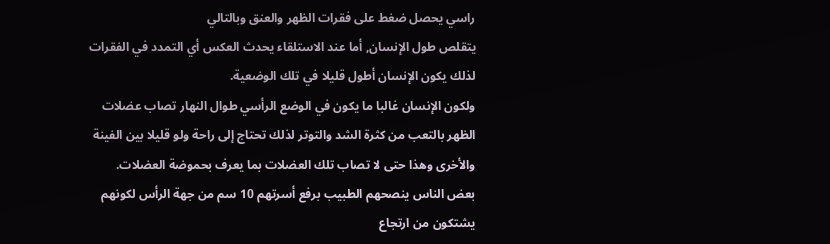راسي يحصل ضغط على فقرات الظهر والعنق وبالتالي
يتقلص طول الإنسان, أما عند الاستلقاء يحدث العكس أي التمدد في الفقرات
لذلك يكون الإنسان أطول قليلا في تلك الوضعية.
ولكون الإنسان غالبا ما يكون في الوضع الرأسي طوال النهار تصاب عضلات
الظهر بالتعب من كثرة الشد والتوتر لذلك تحتاج إلى راحة ولو قليلا بين الفينة
والأخرى وهذا حتى لا تصاب تلك العضلات بما يعرف بحموضة العضلات.
بعض الناس ينصحهم الطبيب برفع أسرتهم 10 سم من جهة الرأس لكونهم
يشتكون من ارتجاع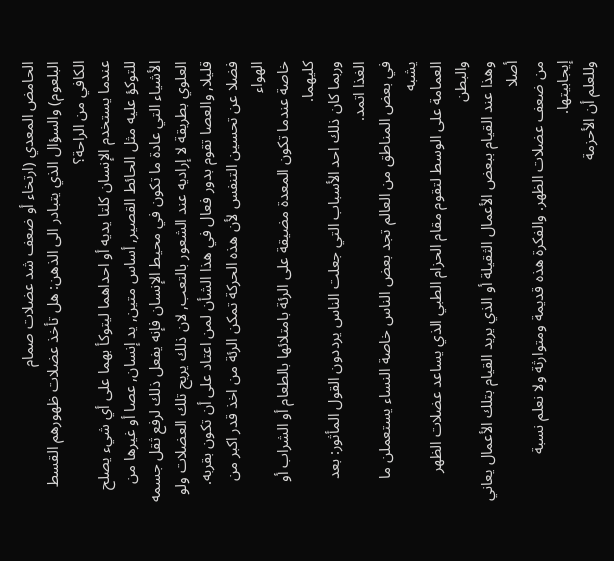الحامض المعدي (ارتخاء أو ضعف شد عضلات صمام
البلعوم) والسؤال الذي يتبادر الى الذهن: هل تأخذ عضلات ظهورهم القسط
الكافي من الراحة؟
عندما يستخدم الإنسان كلتا يديه أو احداهما ليتوكأ بهما على أي شيء يصلح
للتوكؤ عليه مثل الحائط القصير, أساس متين, يد إنسان, عصا أو غيرها من
الأشياء التي عادة ما تكون في محيط الإنسان فإنه يفعل ذلك لرفع ثقل جسمه
العلوي بطريقة لا إراديه عند الشعور بالتعب, لان ذلك يريح تلك العضلات ولو
قليلا, والعصا تقوم بدور فعال في هذا الشأن لمن اعتاد على أن تكون بقربه.
فضلا عن تحسين التنفس لأن هذه الحركة تمكن الرئة من اخذ قدر اكبر من الهواء
خاصة عندما تكون المعدة مضيقة على الرئة بامتلائها بالطعام أو الشراب أو كليهما.
وربما كان ذلك احد الأسباب التي جعلت الناس يرددون القول المأثور: بعد الغذا اتمد.
في بعض المناطق من العالم تجد بعض الناس خاصة النساء يستعملن ما يشبه
العمامة على الوسط لتقوم مقام الحزام الطبي الذي يساعد عضلات الظهر والبطن
وهذا عند القيام ببعض الأعمال الثقيلة أو الذي يريد القيام بتلك الأعمال يعاني أصلا
من ضعف عضلات الظهر. والفكرة هذه قديمة ومتوارثة ولا نعلم نسبة إيجابيتها.
وللعلم أن الأحزمة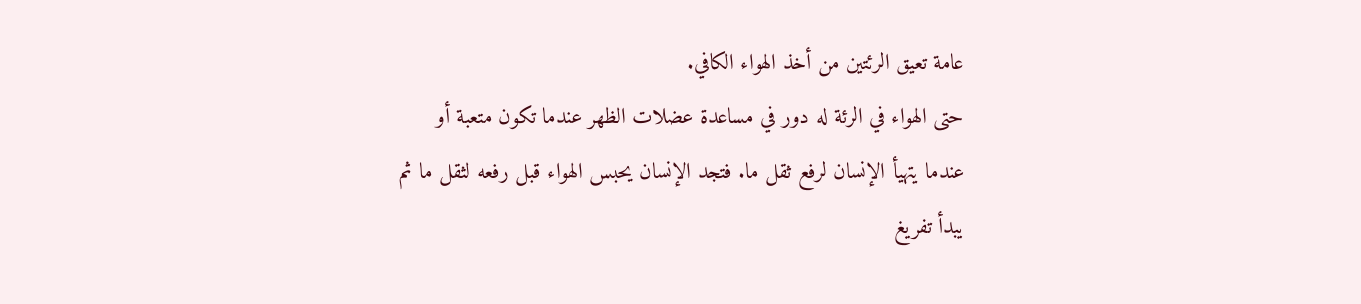عامة تعيق الرئتين من أخذ الهواء الكافي.
حتى الهواء في الرئة له دور في مساعدة عضلات الظهر عندما تكون متعبة أو
عندما يتهيأ الإنسان لرفع ثقل ما. فتجد الإنسان يحبس الهواء قبل رفعه لثقل ما ثم
يبدأ تفريغ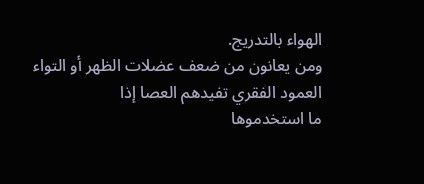الهواء بالتدريج.
ومن يعانون من ضعف عضلات الظهر أو التواء العمود الفقري تفيدهم العصا إذا
ما استخدموها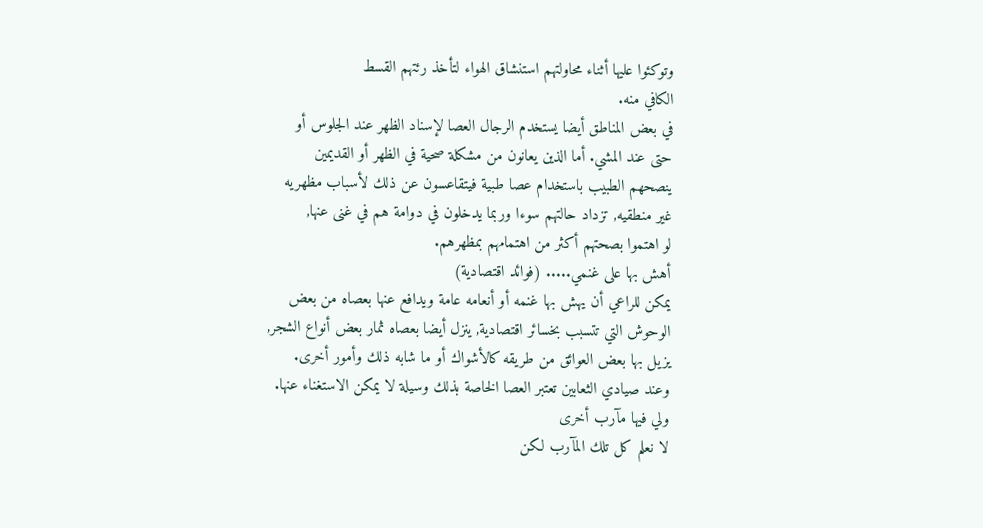وتوكئوا عليها أثناء محاولتهم استنشاق الهواء لتأخذ رئتهم القسط
الكافي منه.
في بعض المناطق أيضا يستخدم الرجال العصا لإسناد الظهر عند الجلوس أو
حتى عند المشي. أما الذين يعانون من مشكلة صحية في الظهر أو القديمين
ينصحهم الطبيب باستخدام عصا طبية فيتقاعسون عن ذلك لأسباب مظهريه
غير منطقيه, تزداد حالتهم سوءا وربما يدخلون في دوامة هم في غنى عنها,
لو اهتموا بصحتهم أكثر من اهتمامهم بمظهرهم.
أهش بها على غنمي..... (فوائد اقتصادية)
يمكن للراعي أن يهش بها غنمه أو أنعامه عامة ويدافع عنها بعصاه من بعض
الوحوش التي تتسبب بخسائر اقتصادية, ينزل أيضا بعصاه ثمار بعض أنواع الشجر,
يزيل بها بعض العوائق من طريقه كالأشواك أو ما شابه ذلك وأمور أخرى.
وعند صيادي الثعابين تعتبر العصا الخاصة بذلك وسيلة لا يمكن الاستغناء عنها.
ولي فيها مآرب أخرى
لا نعلم كل تلك المآرب لكن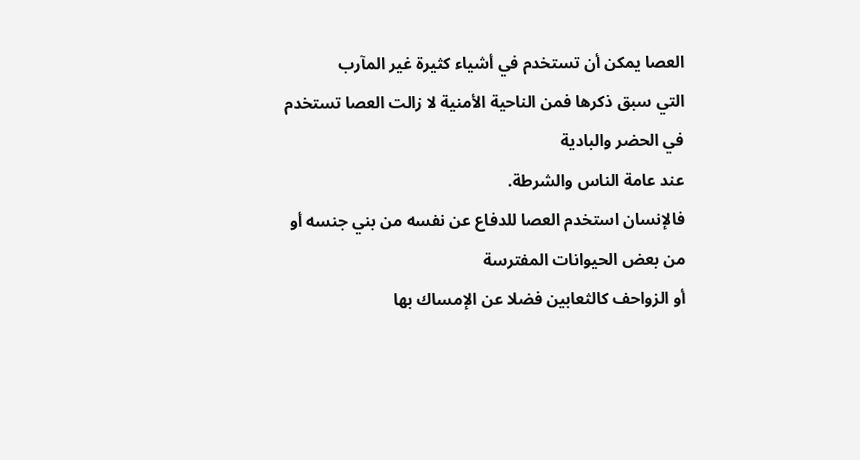العصا يمكن أن تستخدم في أشياء كثيرة غير المآرب
التي سبق ذكرها فمن الناحية الأمنية لا زالت العصا تستخدم في الحضر والبادية
عند عامة الناس والشرطة.
فالإنسان استخدم العصا للدفاع عن نفسه من بني جنسه أو من بعض الحيوانات المفترسة
أو الزواحف كالثعابين فضلا عن الإمساك بها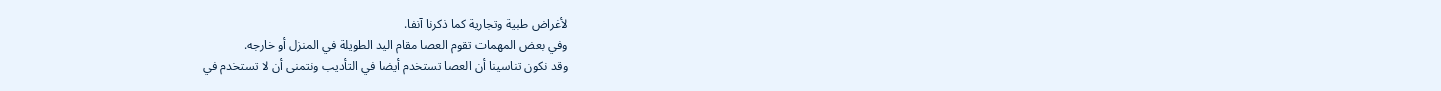لأغراض طبية وتجارية كما ذكرنا آنفا.
وفي بعض المهمات تقوم العصا مقام اليد الطويلة في المنزل أو خارجه.
وقد نكون تناسينا أن العصا تستخدم أيضا في التأديب ونتمنى أن لا تستخدم في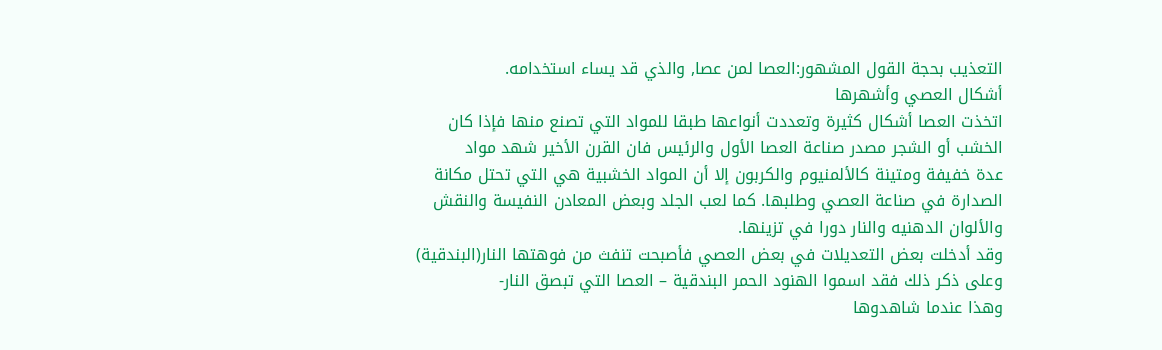التعذيب بحجة القول المشهور:العصا لمن عصا, والذي قد يساء استخدامه.
أشكال العصي وأشهرها
اتخذت العصا أشكال كثيرة وتعددت أنواعها طبقا للمواد التي تصنع منها فإذا كان
الخشب أو الشجر مصدر صناعة العصا الأول والرئيس فان القرن الأخير شهد مواد
عدة خفيفة ومتينة كالألمنيوم والكربون إلا أن المواد الخشبية هي التي تحتل مكانة
الصدارة في صناعة العصي وطلبها. كما لعب الجلد وبعض المعادن النفيسة والنقش
والألوان الدهنيه والنار دورا في تزينها.
وقد أدخلت بعض التعديلات في بعض العصي فأصبحت تنفث من فوهتها النار(البندقية)
وعلى ذكر ذلك فقد اسموا الهنود الحمر البندقية – العصا التي تبصق النار-
وهذا عندما شاهدوها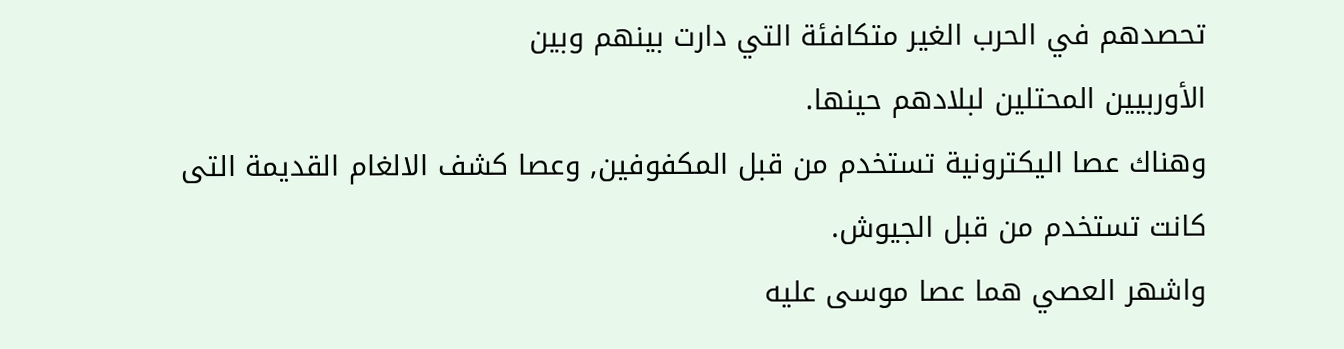تحصدهم في الحرب الغير متكافئة التي دارت بينهم وبين
الأوربيين المحتلين لبلادهم حينها.
وهناك عصا اليكترونية تستخدم من قبل المكفوفين, وعصا كشف الالغام القديمة التى
كانت تستخدم من قبل الجيوش.
واشهر العصي هما عصا موسى عليه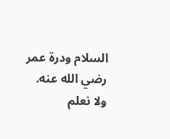السلام ودرة عمر رضي الله عنه.
ولا نعلم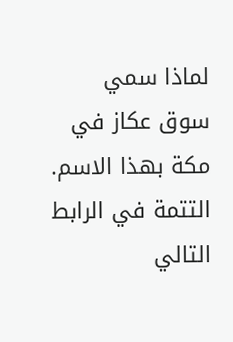لماذا سمي سوق عكاز في مكة بهذا الاسم.
التتمة في الرابط التالي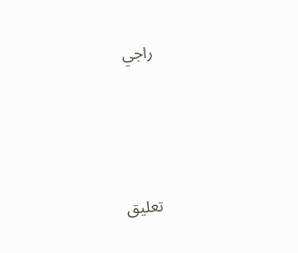راجي





تعليق